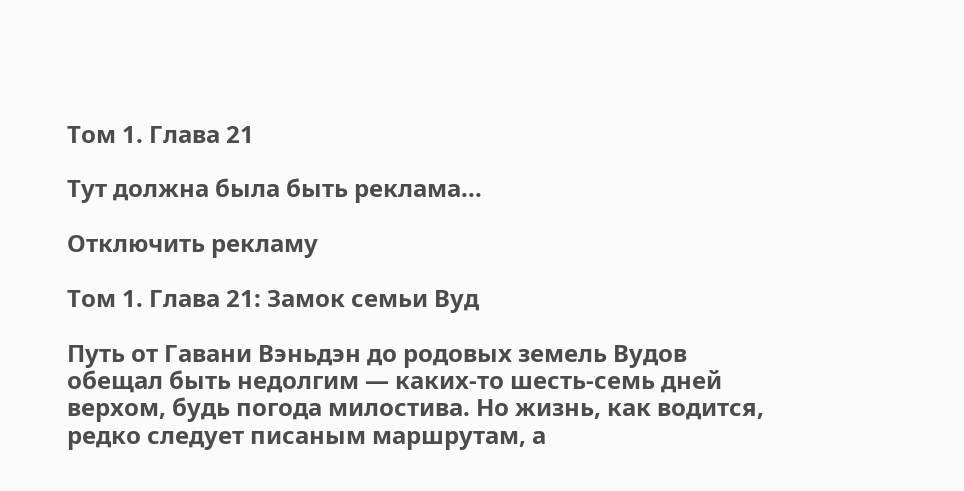Том 1. Глава 21

Тут должна была быть реклама...

Отключить рекламу

Том 1. Глава 21: Замок семьи Вуд

Путь от Гавани Вэньдэн до родовых земель Вудов обещал быть недолгим — каких-то шесть-семь дней верхом, будь погода милостива. Но жизнь, как водится, редко следует писаным маршрутам, а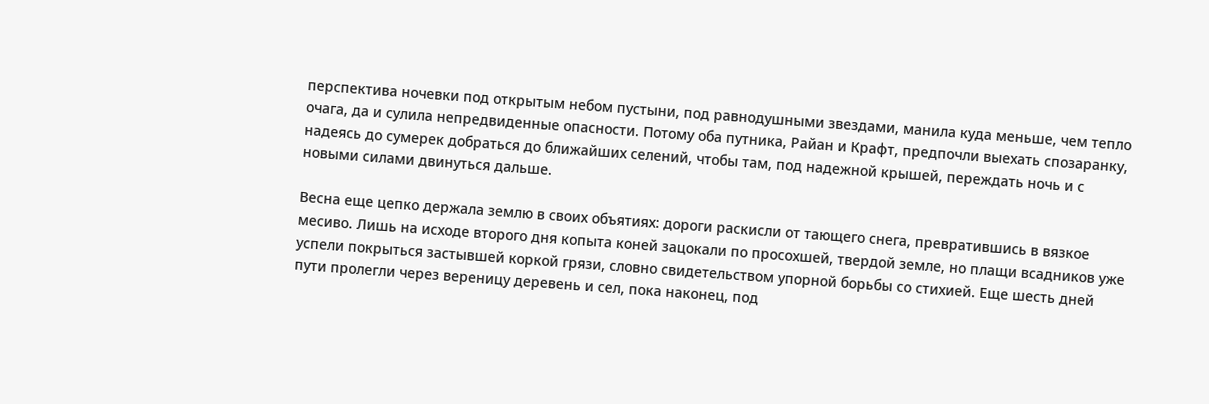перспектива ночевки под открытым небом пустыни, под равнодушными звездами, манила куда меньше, чем тепло очага, да и сулила непредвиденные опасности. Потому оба путника, Райан и Крафт, предпочли выехать спозаранку, надеясь до сумерек добраться до ближайших селений, чтобы там, под надежной крышей, переждать ночь и с новыми силами двинуться дальше.

Весна еще цепко держала землю в своих объятиях: дороги раскисли от тающего снега, превратившись в вязкое месиво. Лишь на исходе второго дня копыта коней зацокали по просохшей, твердой земле, но плащи всадников уже успели покрыться застывшей коркой грязи, словно свидетельством упорной борьбы со стихией. Еще шесть дней пути пролегли через вереницу деревень и сел, пока наконец, под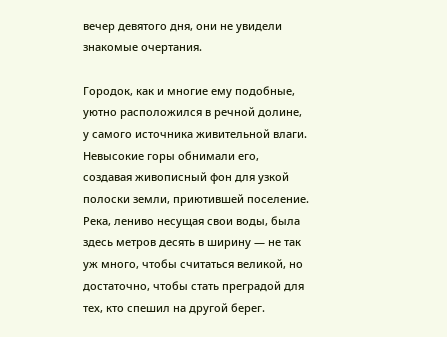вечер девятого дня, они не увидели знакомые очертания.

Городок, как и многие ему подобные, уютно расположился в речной долине, у самого источника живительной влаги. Невысокие горы обнимали его, создавая живописный фон для узкой полоски земли, приютившей поселение. Река, лениво несущая свои воды, была здесь метров десять в ширину — не так уж много, чтобы считаться великой, но достаточно, чтобы стать преградой для тех, кто спешил на другой берег.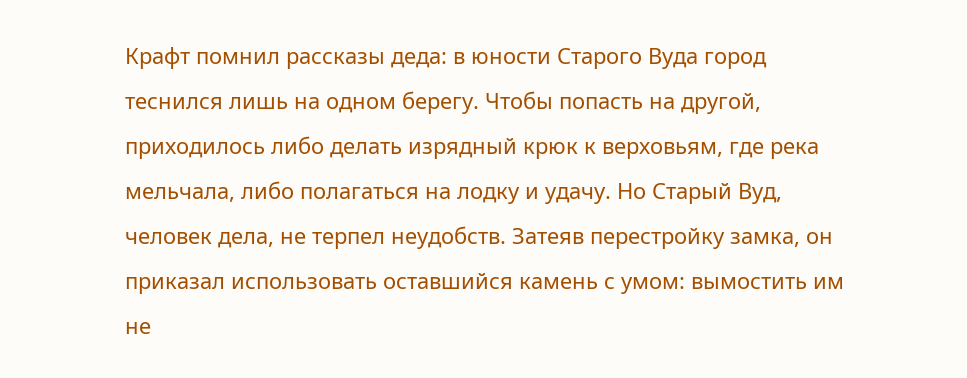Крафт помнил рассказы деда: в юности Старого Вуда город теснился лишь на одном берегу. Чтобы попасть на другой, приходилось либо делать изрядный крюк к верховьям, где река мельчала, либо полагаться на лодку и удачу. Но Старый Вуд, человек дела, не терпел неудобств. Затеяв перестройку замка, он приказал использовать оставшийся камень с умом: вымостить им не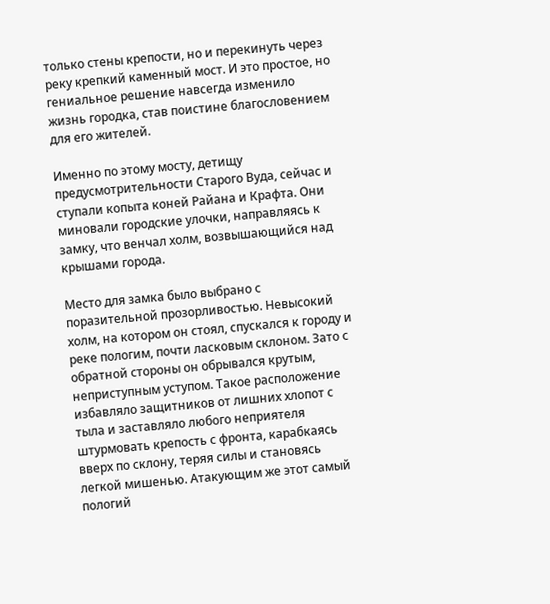только стены крепости, но и перекинуть через реку крепкий каменный мост. И это простое, но гениальное решение навсегда изменило жизнь городка, став поистине благословением для его жителей.

Именно по этому мосту, детищу предусмотрительности Старого Вуда, сейчас и ступали копыта коней Райана и Крафта. Они миновали городские улочки, направляясь к замку, что венчал холм, возвышающийся над крышами города.

Место для замка было выбрано с поразительной прозорливостью. Невысокий холм, на котором он стоял, спускался к городу и реке пологим, почти ласковым склоном. Зато с обратной стороны он обрывался крутым, неприступным уступом. Такое расположение избавляло защитников от лишних хлопот с тыла и заставляло любого неприятеля штурмовать крепость с фронта, карабкаясь вверх по склону, теряя силы и становясь легкой мишенью. Атакующим же этот самый пологий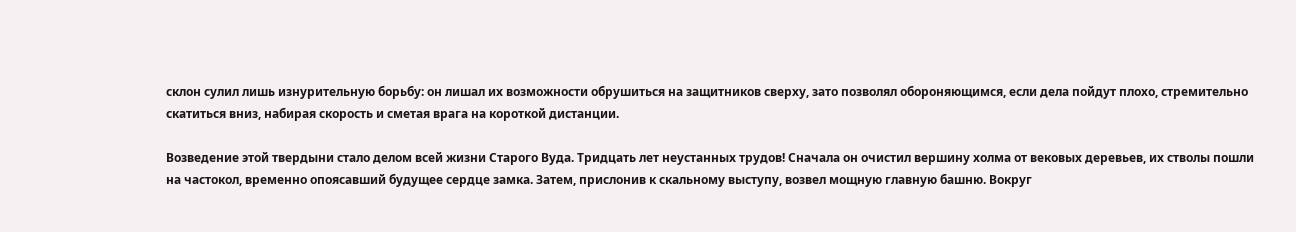склон сулил лишь изнурительную борьбу: он лишал их возможности обрушиться на защитников сверху, зато позволял обороняющимся, если дела пойдут плохо, стремительно скатиться вниз, набирая скорость и сметая врага на короткой дистанции.

Возведение этой твердыни стало делом всей жизни Старого Вуда. Тридцать лет неустанных трудов! Сначала он очистил вершину холма от вековых деревьев, их стволы пошли на частокол, временно опоясавший будущее сердце замка. Затем, прислонив к скальному выступу, возвел мощную главную башню. Вокруг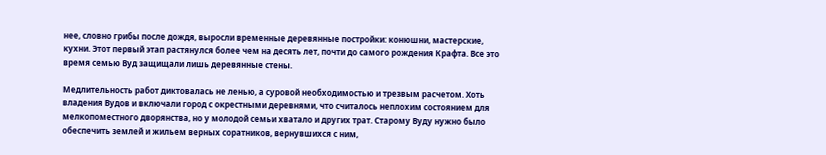нее, словно грибы после дождя, выросли временные деревянные постройки: конюшни, мастерские, кухни. Этот первый этап растянулся более чем на десять лет, почти до самого рождения Крафта. Все это время семью Вуд защищали лишь деревянные стены.

Медлительность работ диктовалась не ленью, а суровой необходимостью и трезвым расчетом. Хоть владения Вудов и включали город с окрестными деревнями, что считалось неплохим состоянием для мелкопоместного дворянства, но у молодой семьи хватало и других трат. Старому Вуду нужно было обеспечить землей и жильем верных соратников, вернувшихся с ним,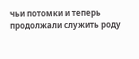чьи потомки и теперь продолжали служить роду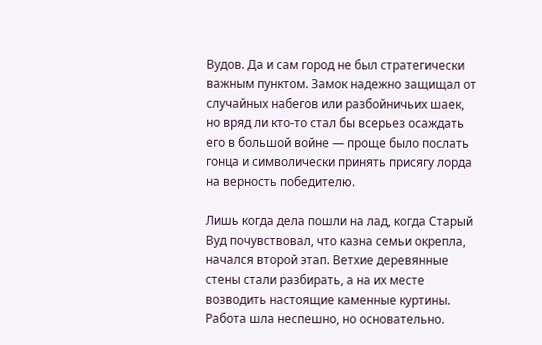Вудов. Да и сам город не был стратегически важным пунктом. Замок надежно защищал от случайных набегов или разбойничьих шаек, но вряд ли кто-то стал бы всерьез осаждать его в большой войне — проще было послать гонца и символически принять присягу лорда на верность победителю.

Лишь когда дела пошли на лад, когда Старый Вуд почувствовал, что казна семьи окрепла, начался второй этап. Ветхие деревянные стены стали разбирать, а на их месте возводить настоящие каменные куртины. Работа шла неспешно, но основательно.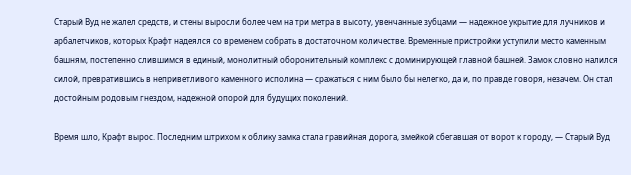Старый Вуд не жалел средств, и стены выросли более чем на три метра в высоту, увенчанные зубцами — надежное укрытие для лучников и арбалетчиков, которых Крафт надеялся со временем собрать в достаточном количестве. Временные пристройки уступили место каменным башням, постепенно слившимся в единый, монолитный оборонительный комплекс с доминирующей главной башней. Замок словно налился силой, превратившись в неприветливого каменного исполина — сражаться с ним было бы нелегко, да и, по правде говоря, незачем. Он стал достойным родовым гнездом, надежной опорой для будущих поколений.

Время шло, Крафт вырос. Последним штрихом к облику замка стала гравийная дорога, змейкой сбегавшая от ворот к городу, — Старый Вуд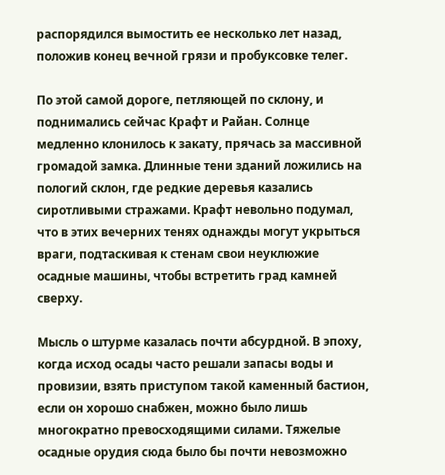распорядился вымостить ее несколько лет назад, положив конец вечной грязи и пробуксовке телег.

По этой самой дороге, петляющей по склону, и поднимались сейчас Крафт и Райан. Солнце медленно клонилось к закату, прячась за массивной громадой замка. Длинные тени зданий ложились на пологий склон, где редкие деревья казались сиротливыми стражами. Крафт невольно подумал, что в этих вечерних тенях однажды могут укрыться враги, подтаскивая к стенам свои неуклюжие осадные машины, чтобы встретить град камней сверху.

Мысль о штурме казалась почти абсурдной. В эпоху, когда исход осады часто решали запасы воды и провизии, взять приступом такой каменный бастион, если он хорошо снабжен, можно было лишь многократно превосходящими силами. Тяжелые осадные орудия сюда было бы почти невозможно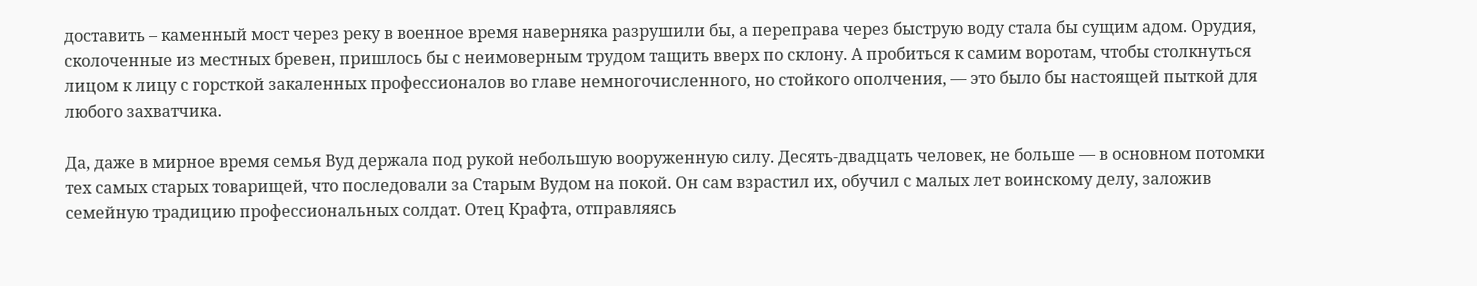доставить – каменный мост через реку в военное время наверняка разрушили бы, а переправа через быструю воду стала бы сущим адом. Орудия, сколоченные из местных бревен, пришлось бы с неимоверным трудом тащить вверх по склону. А пробиться к самим воротам, чтобы столкнуться лицом к лицу с горсткой закаленных профессионалов во главе немногочисленного, но стойкого ополчения, — это было бы настоящей пыткой для любого захватчика.

Да, даже в мирное время семья Вуд держала под рукой небольшую вооруженную силу. Десять-двадцать человек, не больше — в основном потомки тех самых старых товарищей, что последовали за Старым Вудом на покой. Он сам взрастил их, обучил с малых лет воинскому делу, заложив семейную традицию профессиональных солдат. Отец Крафта, отправляясь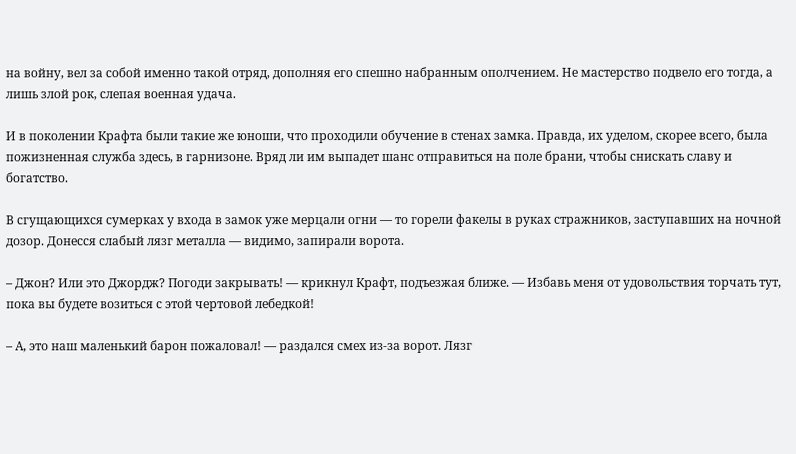на войну, вел за собой именно такой отряд, дополняя его спешно набранным ополчением. Не мастерство подвело его тогда, а лишь злой рок, слепая военная удача.

И в поколении Крафта были такие же юноши, что проходили обучение в стенах замка. Правда, их уделом, скорее всего, была пожизненная служба здесь, в гарнизоне. Вряд ли им выпадет шанс отправиться на поле брани, чтобы снискать славу и богатство.

В сгущающихся сумерках у входа в замок уже мерцали огни — то горели факелы в руках стражников, заступавших на ночной дозор. Донесся слабый лязг металла — видимо, запирали ворота.

– Джон? Или это Джордж? Погоди закрывать! — крикнул Крафт, подъезжая ближе. — Избавь меня от удовольствия торчать тут, пока вы будете возиться с этой чертовой лебедкой!

– А, это наш маленький барон пожаловал! — раздался смех из-за ворот. Лязг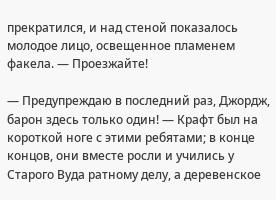прекратился, и над стеной показалось молодое лицо, освещенное пламенем факела. — Проезжайте!

— Предупреждаю в последний раз, Джордж, барон здесь только один! — Крафт был на короткой ноге с этими ребятами; в конце концов, они вместе росли и учились у Старого Вуда ратному делу, а деревенское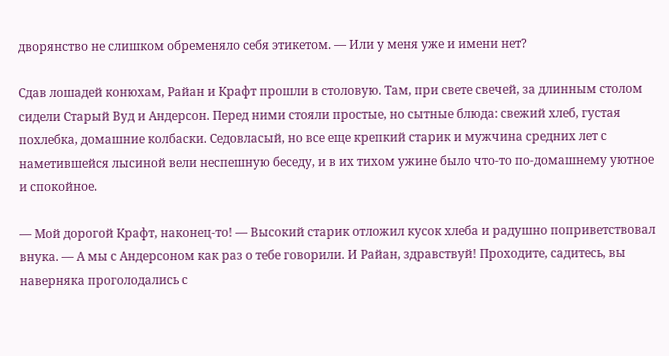дворянство не слишком обременяло себя этикетом. — Или у меня уже и имени нет?

Сдав лошадей конюхам, Райан и Крафт прошли в столовую. Там, при свете свечей, за длинным столом сидели Старый Вуд и Андерсон. Перед ними стояли простые, но сытные блюда: свежий хлеб, густая похлебка, домашние колбаски. Седовласый, но все еще крепкий старик и мужчина средних лет с наметившейся лысиной вели неспешную беседу, и в их тихом ужине было что-то по-домашнему уютное и спокойное.

— Мой дорогой Крафт, наконец-то! — Высокий старик отложил кусок хлеба и радушно поприветствовал внука. — А мы с Андерсоном как раз о тебе говорили. И Райан, здравствуй! Проходите, садитесь, вы наверняка проголодались с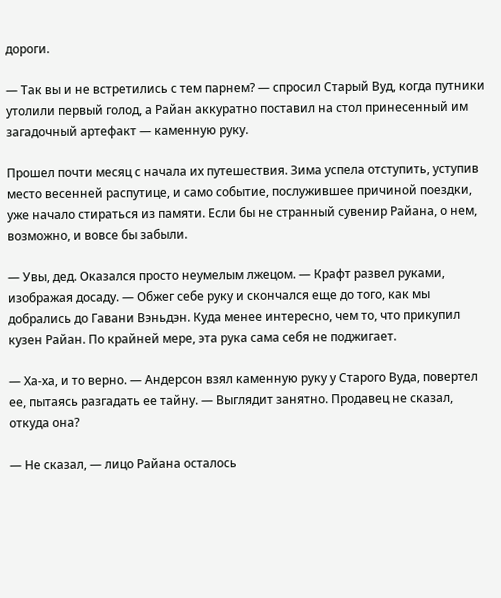дороги.

— Так вы и не встретились с тем парнем? — спросил Старый Вуд, когда путники утолили первый голод, а Райан аккуратно поставил на стол принесенный им загадочный артефакт — каменную руку.

Прошел почти месяц с начала их путешествия. Зима успела отступить, уступив место весенней распутице, и само событие, послужившее причиной поездки, уже начало стираться из памяти. Если бы не странный сувенир Райана, о нем, возможно, и вовсе бы забыли.

— Увы, дед. Оказался просто неумелым лжецом. — Крафт развел руками, изображая досаду. — Обжег себе руку и скончался еще до того, как мы добрались до Гавани Вэньдэн. Куда менее интересно, чем то, что прикупил кузен Райан. По крайней мере, эта рука сама себя не поджигает.

— Ха-ха, и то верно. — Андерсон взял каменную руку у Старого Вуда, повертел ее, пытаясь разгадать ее тайну. — Выглядит занятно. Продавец не сказал, откуда она?

— Не сказал, — лицо Райана осталось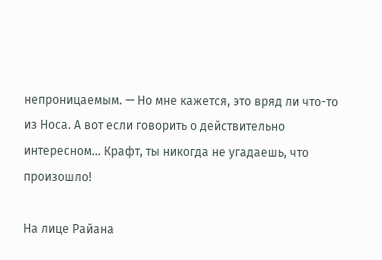непроницаемым. — Но мне кажется, это вряд ли что-то из Носа. А вот если говорить о действительно интересном… Крафт, ты никогда не угадаешь, что произошло!

На лице Райана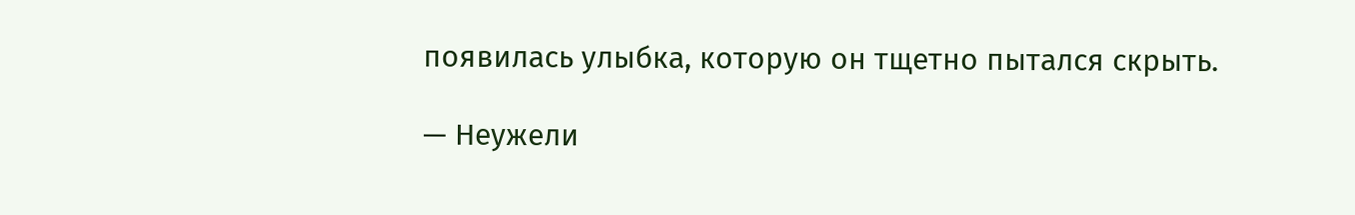появилась улыбка, которую он тщетно пытался скрыть.

— Неужели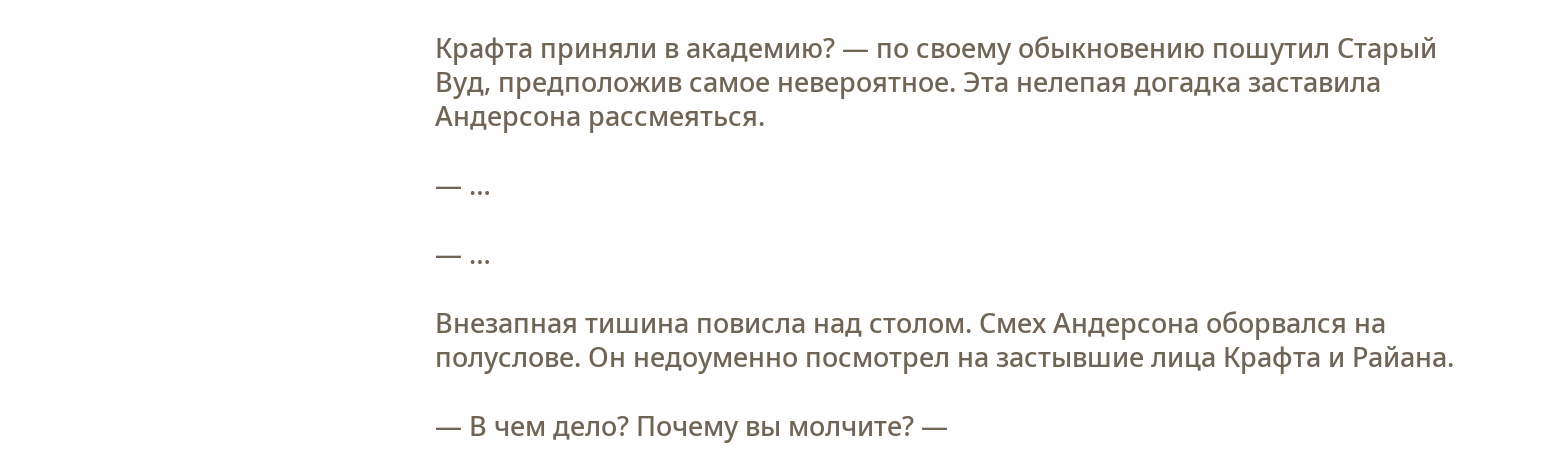Крафта приняли в академию? — по своему обыкновению пошутил Старый Вуд, предположив самое невероятное. Эта нелепая догадка заставила Андерсона рассмеяться.

— …

— …

Внезапная тишина повисла над столом. Смех Андерсона оборвался на полуслове. Он недоуменно посмотрел на застывшие лица Крафта и Райана.

— В чем дело? Почему вы молчите? —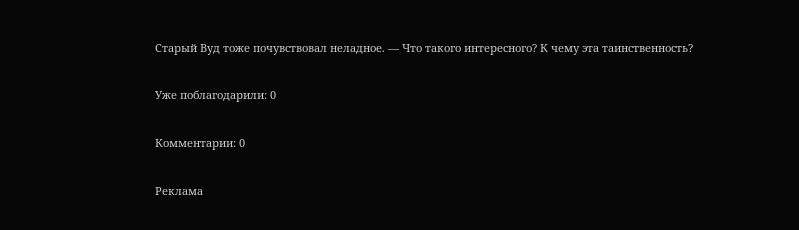Старый Вуд тоже почувствовал неладное. — Что такого интересного? К чему эта таинственность?

Уже поблагодарили: 0

Комментарии: 0

Реклама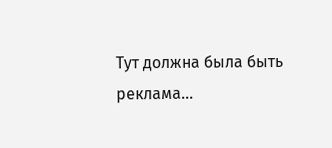Тут должна была быть реклама...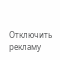Отключить рекламу